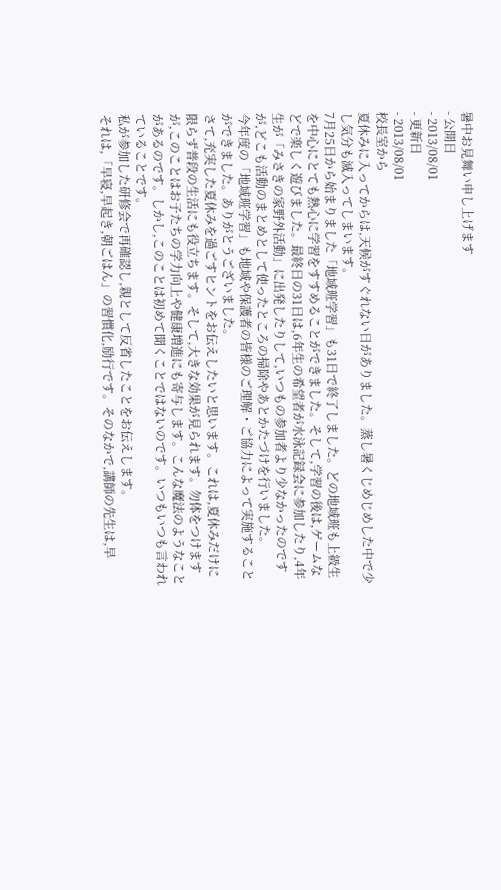暑中お見舞い申し上げます
- 公開日
- 2013/08/01
- 更新日
- 2013/08/01
校長室から
夏休みに入ってからは,天候がすぐれない日がありました。蒸し暑くじめじめした中で少し気分も滅入ってしまいます。
7月25日から始まりました「地域班学習」も31日で終了しました。どの地域班も上級生を中心にとても熱心に学習をすすめることができました。そして,学習の後は,ゲームなどで楽しく遊びました。最終日の31日は,6年生の希望者が水泳記録会に参加したり,4年生が「みさきの家野外活動」に出発したりして,いつもの参加者より少なかったのですが,どこも活動のまとめとして使ったところの掃除やあとかたづけを行いました。
今年度の「地域班学習」も地域や保護者の皆様のご理解・ご協力によって実施することができました。ありがとうございました。
さて,充実した夏休みを過ごすヒントをお伝えしたいと思います。これは,夏休みだけに限らず普段の生活にも役立ちます。そして,大きな効果が見られます。勿体をつけますが,このことはお子たちの学力向上や健康増進にも寄与します。こんな魔法のようなことがあるのです。しかし,このことは初めて聞くことではないのです。いつもいつも言われていることです。
私が参加した研修会で再確認し,親として反省したことをお伝えします。
それは,「早寝,早起き,朝ごはん」の習慣化,励行です。そのなかで,講師の先生は,早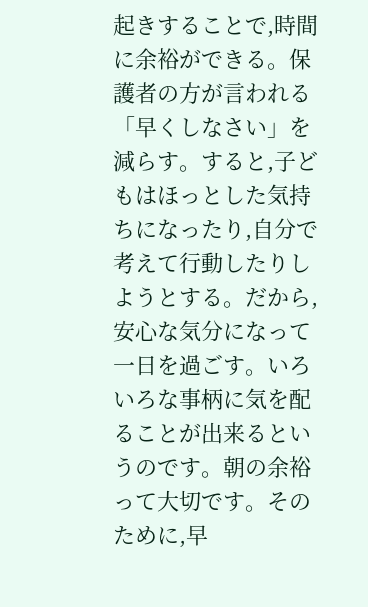起きすることで,時間に余裕ができる。保護者の方が言われる「早くしなさい」を減らす。すると,子どもはほっとした気持ちになったり,自分で考えて行動したりしようとする。だから,安心な気分になって一日を過ごす。いろいろな事柄に気を配ることが出来るというのです。朝の余裕って大切です。そのために,早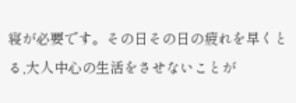寝が必要です。その日その日の疲れを早くとる,大人中心の生活をさせないことが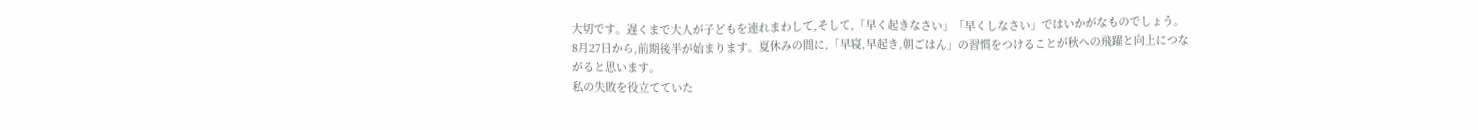大切です。遅くまで大人が子どもを連れまわして,そして,「早く起きなさい」「早くしなさい」ではいかがなものでしょう。
8月27日から,前期後半が始まります。夏休みの間に,「早寝,早起き,朝ごはん」の習慣をつけることが秋への飛躍と向上につながると思います。
私の失敗を役立てていた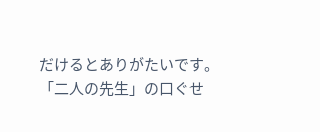だけるとありがたいです。
「二人の先生」の口ぐせ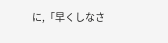に,「早くしなさ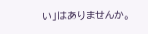い」はありませんか。